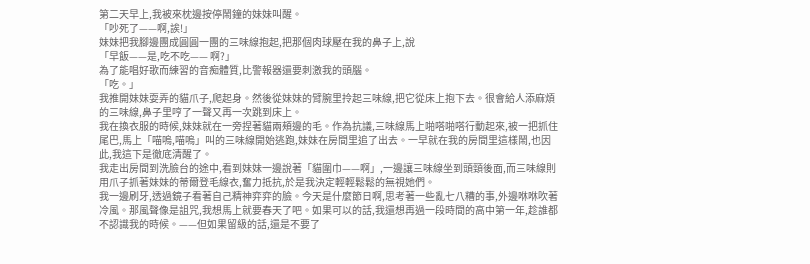第二天早上,我被來枕邊按停鬧鐘的妹妹叫醒。
「吵死了——啊,誒!」
妹妹把我腳邊團成圓圓一團的三味線抱起,把那個肉球壓在我的鼻子上,說
「早飯——是,吃不吃—— 啊?」
為了能唱好歌而練習的音痴體質,比警報器還要刺激我的頭腦。
「吃。」
我推開妹妹耍弄的貓爪子,爬起身。然後從妹妹的臂腕里拎起三味線,把它從床上抱下去。很會給人添麻煩的三味線,鼻子里哼了一聲又再一次跳到床上。
我在換衣服的時候,妹妹就在一旁捏著貓兩頰邊的毛。作為抗議,三味線馬上啪嗒啪嗒行動起來,被一把抓住尾巴,馬上「喵嗚,喵嗚」叫的三味線開始逃跑,妹妹在房間里追了出去。一早就在我的房間里這樣鬧,也因此,我這下是徹底清醒了。
我走出房間到洗臉台的途中,看到妹妹一邊說著「貓圍巾——啊」,一邊讓三味線坐到頭頸後面,而三味線則用爪子抓著妹妹的蒂爾登毛線衣,奮力抵抗,於是我決定輕輕鬆鬆的無視她們。
我一邊刷牙,透過鏡子看著自己精神弈弈的臉。今天是什麼節日啊,思考著一些亂七八糟的事,外邊咻咻吹著冷風。那風聲像是詛咒,我想馬上就要春天了吧。如果可以的話,我還想再過一段時間的高中第一年,趁誰都不認識我的時候。——但如果留級的話,還是不要了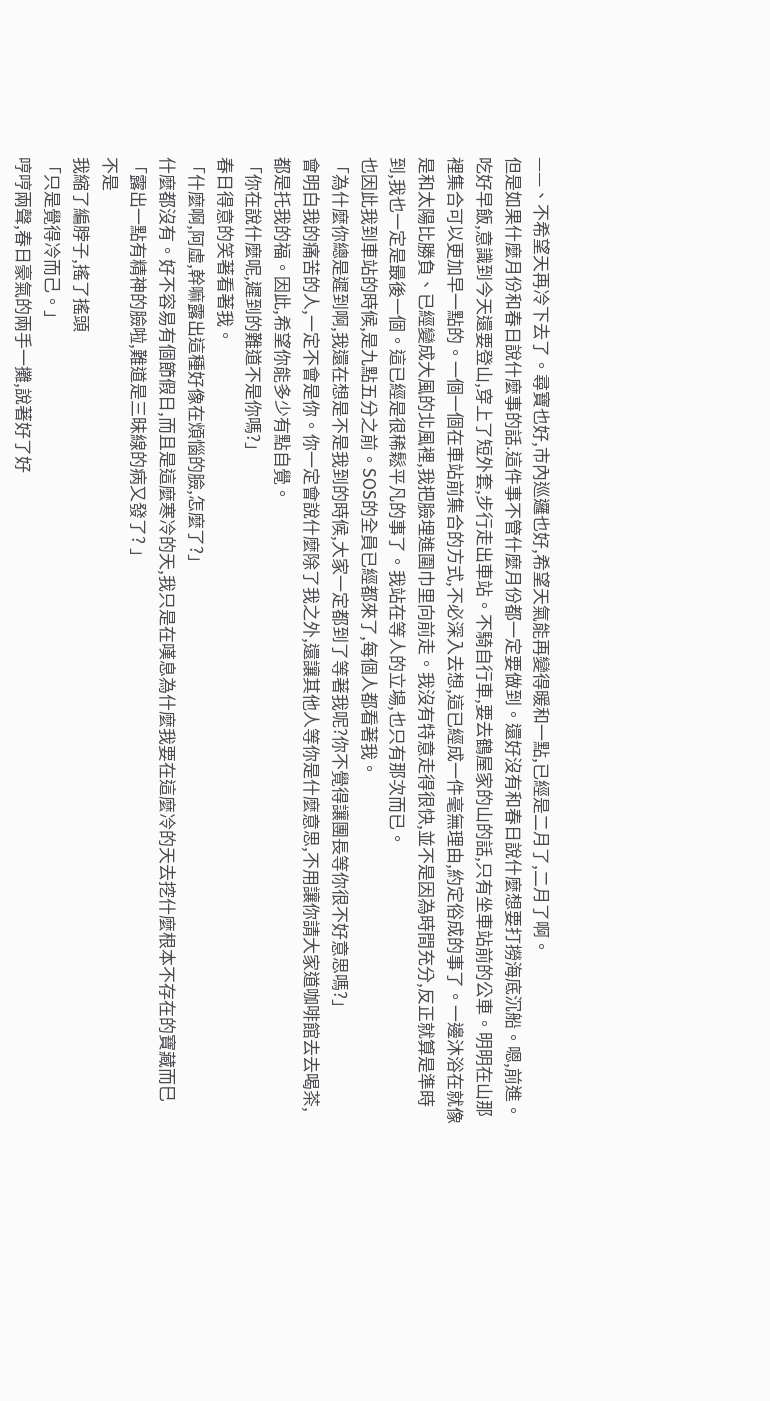——、不希望天再冷下去了。尋寶也好,市內巡邏也好,希望天氣能再變得暖和一點,已經是二月了,二月了啊。
但是如果什麼月份和春日說什麼事的話.這件事不管什麼月份都一定要做到。還好沒有和春日說什麼想要打撈海底沉船。嗯,前進。
吃好早飯,意識到今天還要登山,穿上了短外套,步行走出車站。不騎自行車,要去鶴屋家的山的話,只有坐車站前的公車。明明在山那裡集合可以更加早一點的。一個一個在車站前集合的方式,不必深入去想,這已經成一件毫無理由,約定俗成的事了。一邊沐浴在就像是和太陽比勝負、已經變成大風的北風裡,我把臉埋進圍巾里向前走。我沒有特意走得很快,並不是因為時間充分,反正就算是準時到,我也一定是最後一個。這已經是很稀鬆平凡的事了。我站在等人的立場,也只有那次而已。
也因此我到車站的時候,是九點五分之前。SOS的全員已經都來了,每個人都看著我。
「為什麼你總是遲到啊,我還在想是不是我到的時候,大家一定都到了等著我呢?你不覺得讓團長等你很不好意思嗎?」
會明白我的痛苦的人,一定不會是你。你一定會說什麼除了我之外,還讓其他人等你是什麼意思,不用讓你請大家道咖啡館去去喝茶,都是托我的福。因此,希望你能多少有點自覺。
「你在說什麼呢,遲到的難道不是你嗎?」
春日得意的笑著看著我。
「什麼啊,阿虛,幹嘛露出這種好像在煩惱的臉,怎麼了?」
什麼都沒有。好不容易有個節假日,而且是這麼寒冷的天,我只是在嘆息為什麼我要在這麼冷的天去挖什麼根本不存在的寶藏而巳
「露出一點有精神的臉啦,難道是三昧線的病又發了? 」
不是
我縮了編脖子,搖了搖頭
「只是覺得冷而己。」
哼哼兩聲,春日豪氣的兩手一攤,說著好了好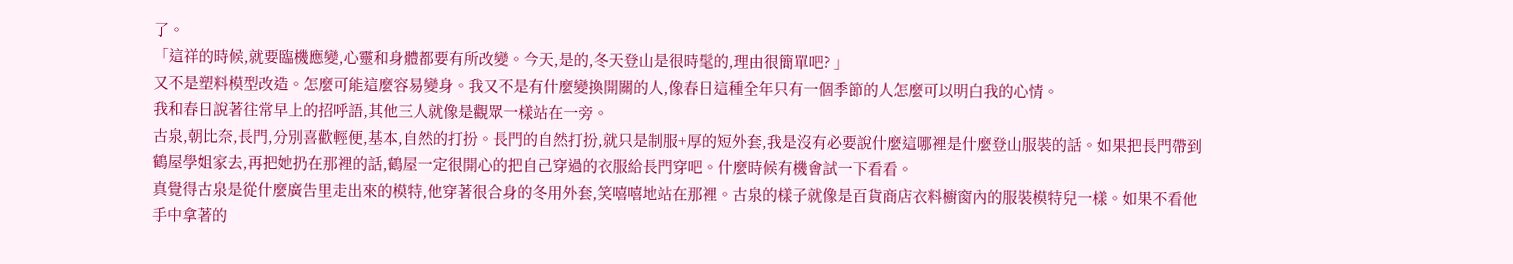了。
「這祥的時候,就要臨機應變,心靈和身體都要有所改變。今天,是的,冬天登山是很時髦的,理由很簡單吧? 」
又不是塑料模型改造。怎麼可能這麼容易變身。我又不是有什麼變換開關的人,像春日這種全年只有一個季節的人怎麼可以明白我的心情。
我和春日說著往常早上的招呼語,其他三人就像是觀眾一樣站在一旁。
古泉,朝比奈,長門,分別喜歡輕便,基本,自然的打扮。長門的自然打扮,就只是制服+厚的短外套,我是沒有必要說什麼這哪裡是什麼登山服裝的話。如果把長門帶到鶴屋學姐家去,再把她扔在那裡的話,鶴屋一定很開心的把自己穿過的衣服給長門穿吧。什麼時候有機會試一下看看。
真覺得古泉是從什麼廣告里走出來的模特,他穿著很合身的冬用外套,笑嘻嘻地站在那裡。古泉的樣子就像是百貨商店衣料櫥窗內的服裝模特兒一樣。如果不看他手中拿著的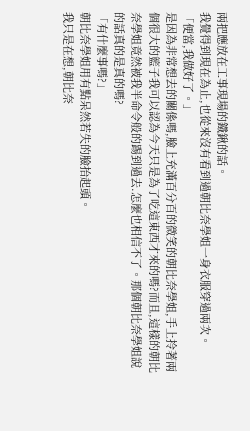兩把應放在工事現場的鐵鍬的話。
我覺得到現在為止,也從來沒有看到過朝比奈學姐一身衣服穿過兩次。
「便當,我做好了。」
是因為非常想去的關係嗎,臉上充滿百分百的微笑的朝比奈學姐,手上拎著兩個很大的籃子我可以認為今天只是為了吃這東西才來的嗎?而且,這樣的朝比奈學姐竟然被我半命令般的踢到過去.怎麼也相信不了。那個朝比奈學姐說的話真的是真的嗎?
「有什麼事嗎?」
朝比奈學姐用有點呆然若失的臉抬起頭。
我只是在想,朝比奈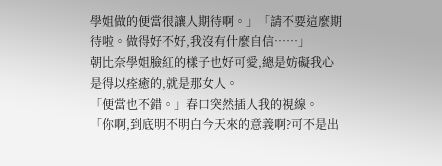學姐做的便當很讓人期待啊。」「請不要這麼期待啦。做得好不好,我沒有什麼自信……」
朝比奈學姐臉紅的樣子也好可愛,總是妨礙我心是得以痊癒的,就是那女人。
「便當也不錯。」春口突然插人我的視線。
「你啊,到底明不明白今天來的意義啊?可不是出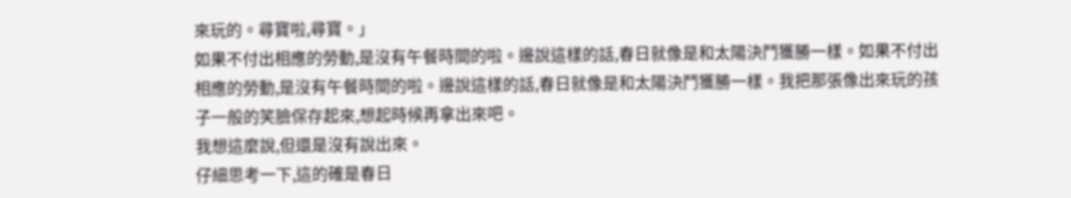來玩的。尋寶啦,尋寶。」
如果不付出相應的勞動,是沒有午餐時間的啦。邊說這樣的話,春日就像是和太陽決鬥獲勝一樣。如果不付出相應的勞動,是沒有午餐時間的啦。邊說這樣的話,春日就像是和太陽決鬥獲勝一樣。我把那張像出來玩的孩子一般的笑臉保存起來,想起時候再拿出來吧。
我想這麼說,但還是沒有說出來。
仔細思考一下,這的確是春日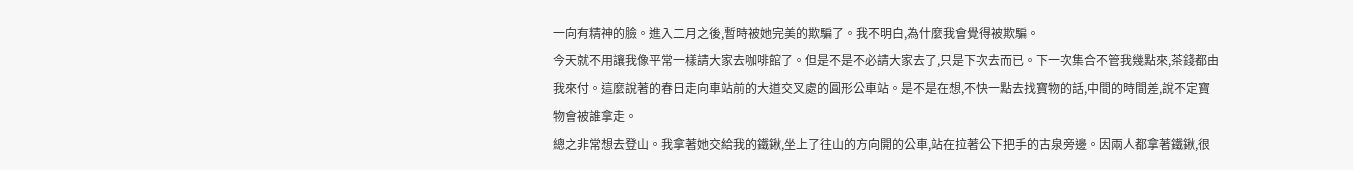一向有精神的臉。進入二月之後,暫時被她完美的欺騙了。我不明白,為什麼我會覺得被欺騙。
今天就不用讓我像平常一樣請大家去咖啡館了。但是不是不必請大家去了,只是下次去而已。下一次集合不管我幾點來,茶錢都由我來付。這麼說著的春日走向車站前的大道交叉處的圓形公車站。是不是在想,不快一點去找寶物的話,中間的時間差,說不定寶物會被誰拿走。
總之非常想去登山。我拿著她交給我的鐵鍬,坐上了往山的方向開的公車,站在拉著公下把手的古泉旁邊。因兩人都拿著鐵鍬,很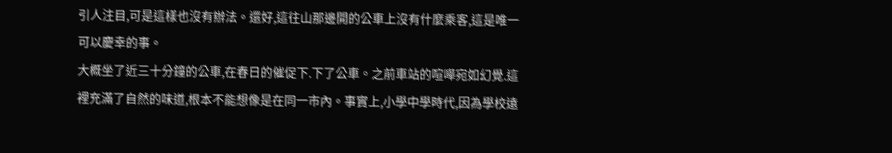引人注目,可是這樣也沒有辦法。還好,這往山那邊開的公車上沒有什麼乘客,這是唯一可以慶幸的事。
大概坐了近三十分鐘的公車,在春日的催促下.下了公車。之前車站的喧嘩宛如幻覺.這裡充滿了自然的味道,根本不能想像是在同一市內。事實上,小學中學時代,因為學校遠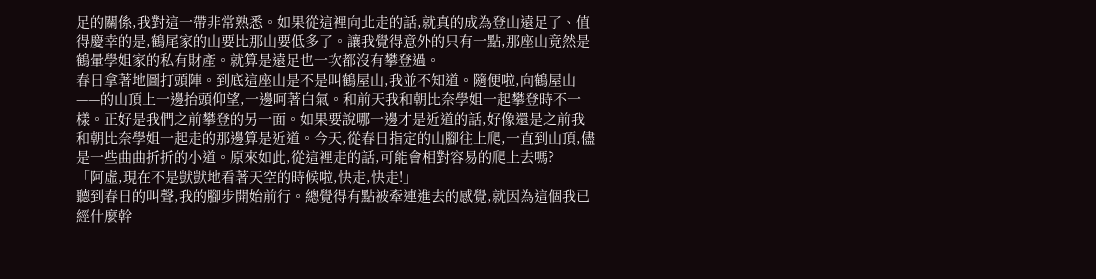足的關係,我對這一帶非常熟悉。如果從這裡向北走的話,就真的成為登山遠足了、值得慶幸的是,鶴尾家的山要比那山要低多了。讓我覺得意外的只有一點,那座山竟然是鶴暈學姐家的私有財產。就算是遠足也一次都沒有攀登過。
春日拿著地圖打頭陣。到底這座山是不是叫鶴屋山,我並不知道。隨便啦,向鶴屋山——的山頂上一邊抬頭仰望,一邊呵著白氣。和前天我和朝比奈學姐一起攀登時不一樣。正好是我們之前攀登的另一面。如果要說哪一邊才是近道的話,好像還是之前我和朝比奈學姐一起走的那邊算是近道。今天,從春日指定的山腳往上爬,一直到山頂,儘是一些曲曲折折的小道。原來如此,從這裡走的話,可能會相對容易的爬上去嗎?
「阿虛,現在不是獃獃地看著天空的時候啦,快走,快走!」
聽到春日的叫聲,我的腳步開始前行。總覺得有點被牽連進去的感覺,就因為這個我已經什麼幹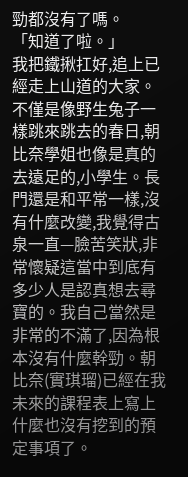勁都沒有了嗎。
「知道了啦。」
我把鐵揪扛好,追上已經走上山道的大家。不僅是像野生兔子一樣跳來跳去的春日,朝比奈學姐也像是真的去遠足的,小學生。長門還是和平常一樣,沒有什麼改變,我覺得古泉一直—臉苦笑狀,非常懷疑這當中到底有多少人是認真想去尋寶的。我自己當然是非常的不滿了,因為根本沒有什麼幹勁。朝比奈(實琪瑠)已經在我未來的課程表上寫上什麼也沒有挖到的預定事項了。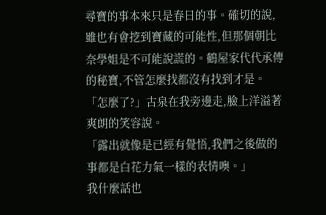尋寶的事本來只是春日的事。確切的說,雖也有會挖到寶藏的可能性,但那個朝比奈學姐是不可能說謊的。鶴屋家代代承傳的秘寶,不管怎麼找都沒有找到才是。
「怎麼了?」古泉在我旁邊走,臉上洋溢著爽朗的笑容說。
「露出就像是已經有覺悟,我們之後做的事都是白花力氣一樣的表情噢。」
我什麼話也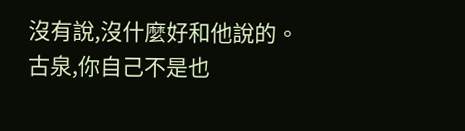沒有說,沒什麼好和他說的。
古泉,你自己不是也